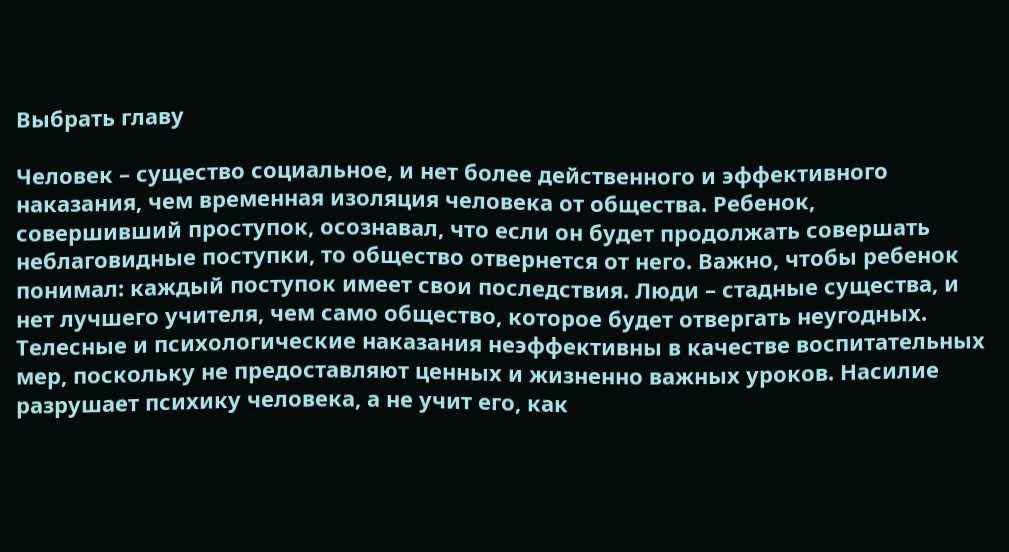Выбрать главу

Человек – существо социальное, и нет более действенного и эффективного наказания, чем временная изоляция человека от общества. Ребенок, совершивший проступок, осознавал, что если он будет продолжать совершать неблаговидные поступки, то общество отвернется от него. Важно, чтобы ребенок понимал: каждый поступок имеет свои последствия. Люди – стадные существа, и нет лучшего учителя, чем само общество, которое будет отвергать неугодных. Телесные и психологические наказания неэффективны в качестве воспитательных мер, поскольку не предоставляют ценных и жизненно важных уроков. Насилие разрушает психику человека, а не учит его, как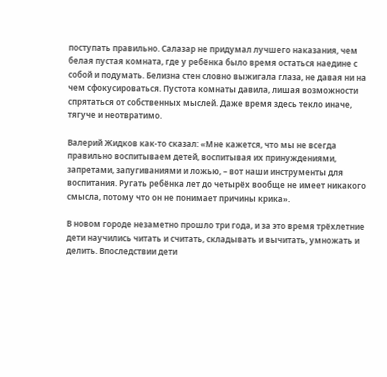поступать правильно. Салазар не придумал лучшего наказания, чем белая пустая комната, где у ребёнка было время остаться наедине с собой и подумать. Белизна стен словно выжигала глаза, не давая ни на чем сфокусироваться. Пустота комнаты давила, лишая возможности спрятаться от собственных мыслей. Даже время здесь текло иначе, тягуче и неотвратимо.

Валерий Жидков как-то сказал: «Мне кажется, что мы не всегда правильно воспитываем детей, воспитывая их принуждениями, запретами, запугиваниями и ложью, – вот наши инструменты для воспитания. Ругать ребёнка лет до четырёх вообще не имеет никакого смысла, потому что он не понимает причины крика».

В новом городе незаметно прошло три года, и за это время трёхлетние дети научились читать и считать, складывать и вычитать, умножать и делить. Впоследствии дети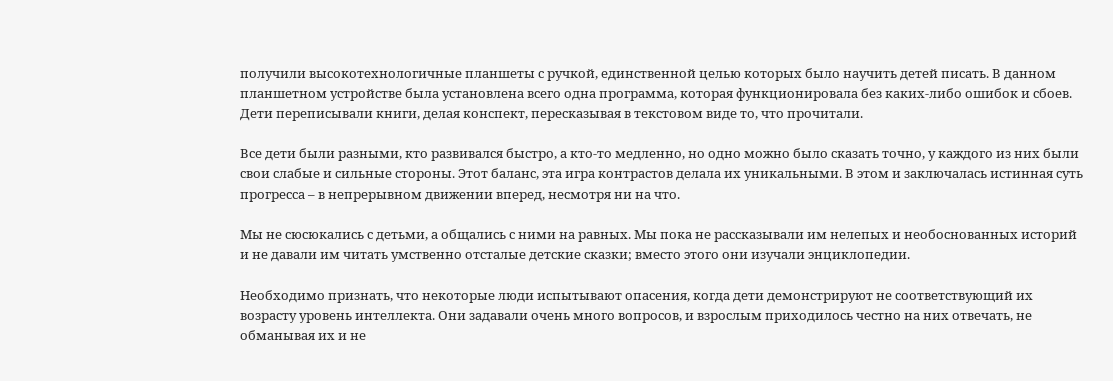получили высокотехнологичные планшеты с ручкой, единственной целью которых было научить детей писать. В данном планшетном устройстве была установлена всего одна программа, которая функционировала без каких-либо ошибок и сбоев. Дети переписывали книги, делая конспект, пересказывая в текстовом виде то, что прочитали.

Все дети были разными, кто развивался быстро, а кто-то медленно, но одно можно было сказать точно, у каждого из них были свои слабые и сильные стороны. Этот баланс, эта игра контрастов делала их уникальными. В этом и заключалась истинная суть прогресса – в непрерывном движении вперед, несмотря ни на что.

Мы не сюсюкались с детьми, а общались с ними на равных. Мы пока не рассказывали им нелепых и необоснованных историй и не давали им читать умственно отсталые детские сказки; вместо этого они изучали энциклопедии.

Необходимо признать, что некоторые люди испытывают опасения, когда дети демонстрируют не соответствующий их возрасту уровень интеллекта. Они задавали очень много вопросов, и взрослым приходилось честно на них отвечать, не обманывая их и не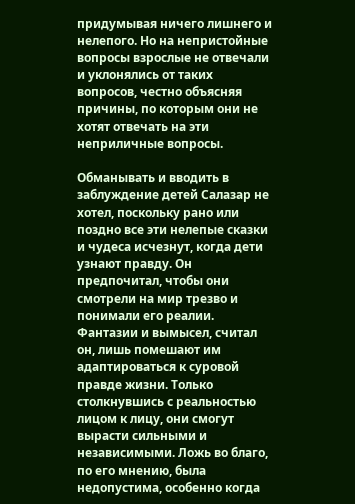придумывая ничего лишнего и нелепого. Но на непристойные вопросы взрослые не отвечали и уклонялись от таких вопросов, честно объясняя причины, по которым они не хотят отвечать на эти неприличные вопросы.

Обманывать и вводить в заблуждение детей Салазар не хотел, поскольку рано или поздно все эти нелепые сказки и чудеса исчезнут, когда дети узнают правду. Он предпочитал, чтобы они смотрели на мир трезво и понимали его реалии. Фантазии и вымысел, считал он, лишь помешают им адаптироваться к суровой правде жизни. Только столкнувшись с реальностью лицом к лицу, они смогут вырасти сильными и независимыми. Ложь во благо, по его мнению, была недопустима, особенно когда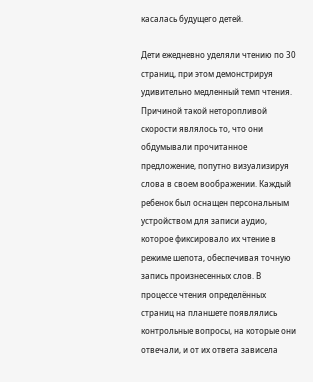касалась будущего детей.

Дети ежедневно уделяли чтению по 30 страниц, при этом демонстрируя удивительно медленный темп чтения. Причиной такой неторопливой скорости являлось то, что они обдумывали прочитанное предложение, попутно визуализируя слова в своем воображении. Каждый ребенок был оснащен персональным устройством для записи аудио, которое фиксировало их чтение в режиме шепота, обеспечивая точную запись произнесенных слов. В процессе чтения определённых страниц на планшете появлялись контрольные вопросы, на которые они отвечали, и от их ответа зависела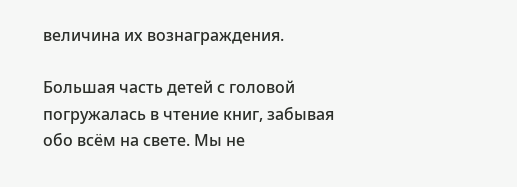величина их вознаграждения.

Большая часть детей с головой погружалась в чтение книг, забывая обо всём на свете. Мы не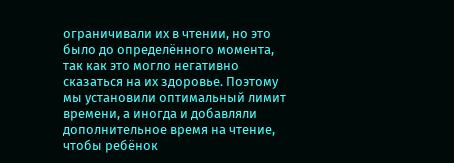ограничивали их в чтении, но это было до определённого момента, так как это могло негативно сказаться на их здоровье. Поэтому мы установили оптимальный лимит времени, а иногда и добавляли дополнительное время на чтение, чтобы ребёнок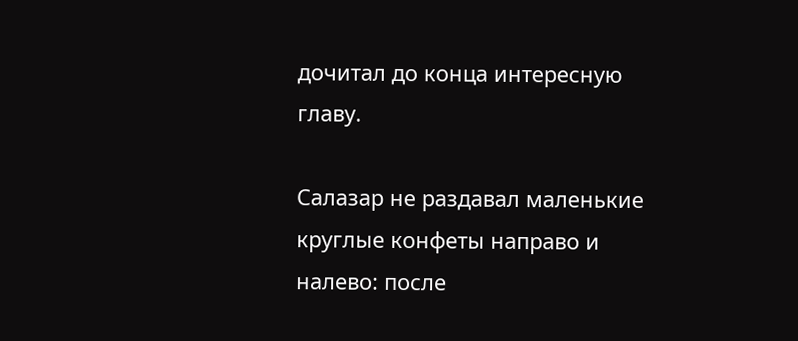дочитал до конца интересную главу.

Салазар не раздавал маленькие круглые конфеты направо и налево: после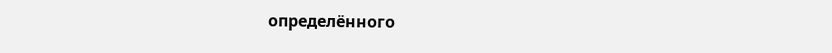определённого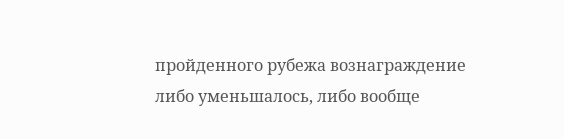пройденного рубежа вознаграждение либо уменьшалось, либо вообще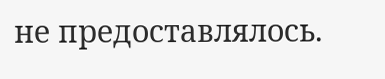не предоставлялось.